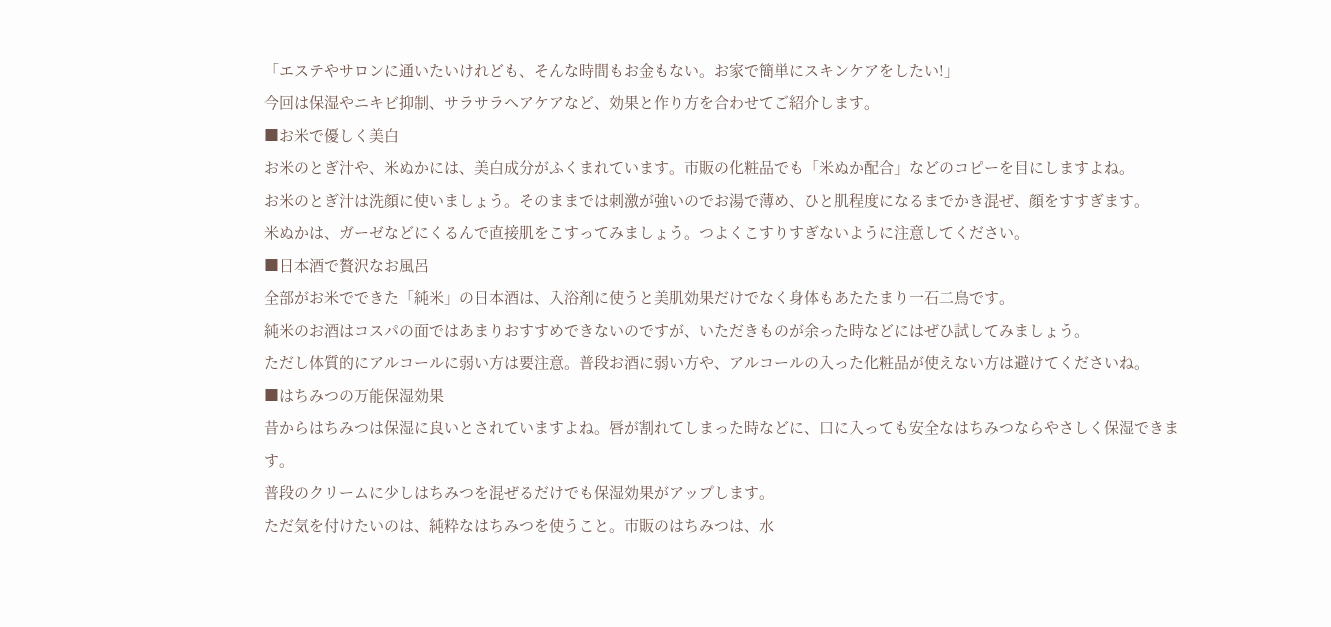「エステやサロンに通いたいけれども、そんな時間もお金もない。お家で簡単にスキンケアをしたい!」
今回は保湿やニキビ抑制、サラサラヘアケアなど、効果と作り方を合わせてご紹介します。
■お米で優しく美白
お米のとぎ汁や、米ぬかには、美白成分がふくまれています。市販の化粧品でも「米ぬか配合」などのコピーを目にしますよね。
お米のとぎ汁は洗顔に使いましょう。そのままでは刺激が強いのでお湯で薄め、ひと肌程度になるまでかき混ぜ、顔をすすぎます。
米ぬかは、ガーゼなどにくるんで直接肌をこすってみましょう。つよくこすりすぎないように注意してください。
■日本酒で贅沢なお風呂
全部がお米でできた「純米」の日本酒は、入浴剤に使うと美肌効果だけでなく身体もあたたまり一石二鳥です。
純米のお酒はコスパの面ではあまりおすすめできないのですが、いただきものが余った時などにはぜひ試してみましょう。
ただし体質的にアルコールに弱い方は要注意。普段お酒に弱い方や、アルコールの入った化粧品が使えない方は避けてくださいね。
■はちみつの万能保湿効果
昔からはちみつは保湿に良いとされていますよね。唇が割れてしまった時などに、口に入っても安全なはちみつならやさしく保湿できます。
普段のクリームに少しはちみつを混ぜるだけでも保湿効果がアップします。
ただ気を付けたいのは、純粋なはちみつを使うこと。市販のはちみつは、水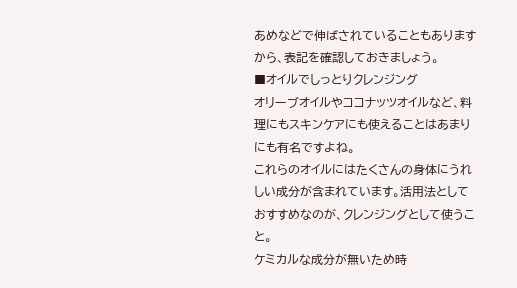あめなどで伸ばされていることもありますから、表記を確認しておきましょう。
■オイルでしっとりクレンジング
オリーブオイルやココナッツオイルなど、料理にもスキンケアにも使えることはあまりにも有名ですよね。
これらのオイルにはたくさんの身体にうれしい成分が含まれています。活用法としておすすめなのが、クレンジングとして使うこと。
ケミカルな成分が無いため時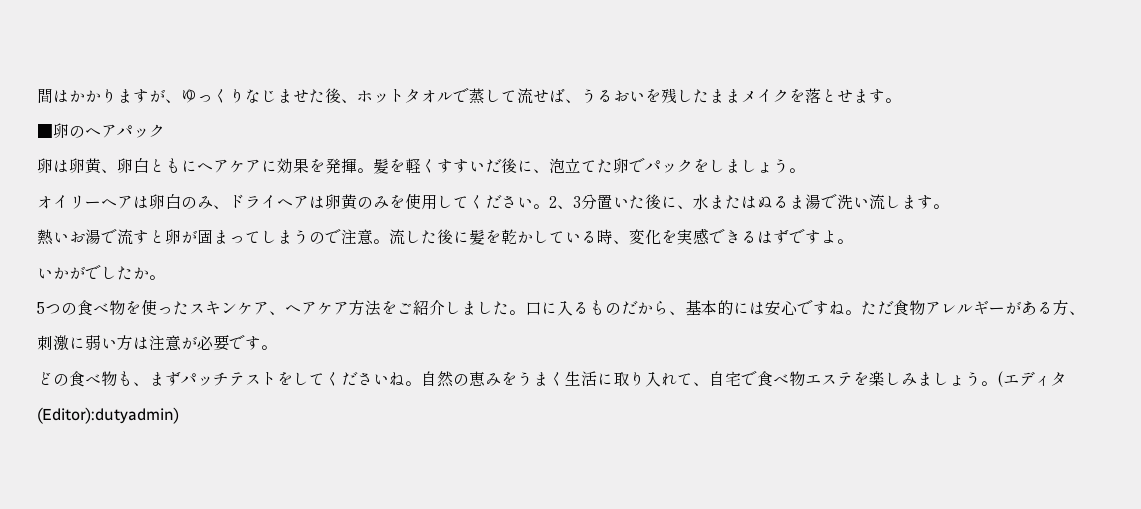間はかかりますが、ゆっくりなじませた後、ホットタオルで蒸して流せば、うるおいを残したままメイクを落とせます。
■卵のヘアパック
卵は卵黄、卵白ともにヘアケアに効果を発揮。髪を軽くすすいだ後に、泡立てた卵でパックをしましょう。
オイリーヘアは卵白のみ、ドライヘアは卵黄のみを使用してください。2、3分置いた後に、水またはぬるま湯で洗い流します。
熱いお湯で流すと卵が固まってしまうので注意。流した後に髪を乾かしている時、変化を実感できるはずですよ。
いかがでしたか。
5つの食べ物を使ったスキンケア、ヘアケア方法をご紹介しました。口に入るものだから、基本的には安心ですね。ただ食物アレルギーがある方、刺激に弱い方は注意が必要です。
どの食べ物も、まずパッチテストをしてくださいね。自然の恵みをうまく生活に取り入れて、自宅で食べ物エステを楽しみましょう。(エディタ(Editor):dutyadmin)